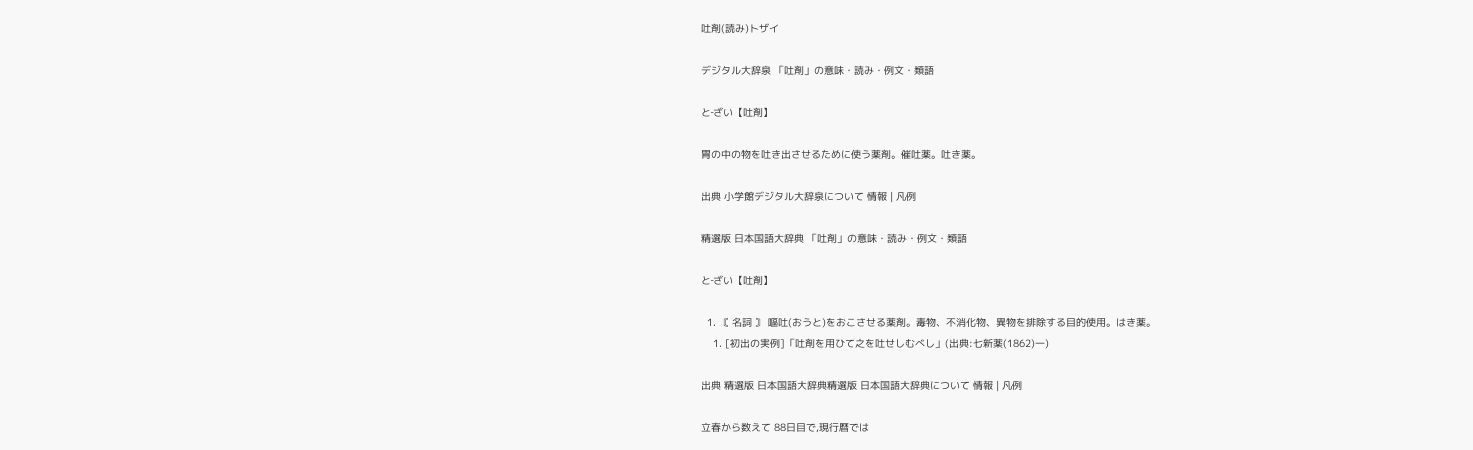吐剤(読み)トザイ

デジタル大辞泉 「吐剤」の意味・読み・例文・類語

と‐ざい【吐剤】

胃の中の物を吐き出させるために使う薬剤。催吐薬。吐き薬。

出典 小学館デジタル大辞泉について 情報 | 凡例

精選版 日本国語大辞典 「吐剤」の意味・読み・例文・類語

と‐ざい【吐剤】

  1. 〘 名詞 〙 嘔吐(おうと)をおこさせる薬剤。毒物、不消化物、異物を排除する目的使用。はき薬。
    1. [初出の実例]「吐剤を用ひて之を吐せしむべし」(出典:七新薬(1862)一)

出典 精選版 日本国語大辞典精選版 日本国語大辞典について 情報 | 凡例

立春から数えて 88日目で,現行暦では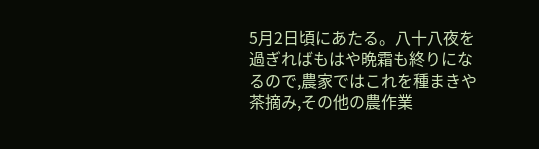5月2日頃にあたる。八十八夜を過ぎればもはや晩霜も終りになるので,農家ではこれを種まきや茶摘み,その他の農作業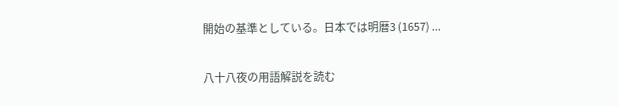開始の基準としている。日本では明暦3 (1657) ...

八十八夜の用語解説を読む